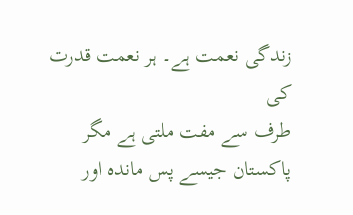زندگی نعمت ہے۔ ہر نعمت قدرت کی
طرف سے مفت ملتی ہے مگر پاکستان جیسے پس ماندہ اور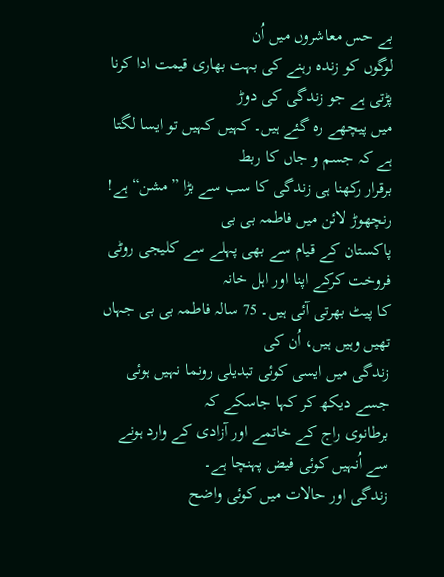بے حس معاشروں میں اُن
لوگوں کو زندہ رہنے کی بہت بھاری قیمت ادا کرنا پڑتی ہے جو زندگی کی دوڑ
میں پیچھے رہ گئے ہیں۔ کہیں کہیں تو ایسا لگتا ہے کہ جسم و جاں کا ربط
برقرار رکھنا ہی زندگی کا سب سے بڑا ”مشن“ ہے! رنچھوڑ لائن میں فاطمہ بی بی
پاکستان کے قیام سے بھی پہلے سے کلیجی روٹی فروخت کرکے اپنا اور اہل خانہ
کا پیٹ بھرتی آئی ہیں۔ 75 سالہ فاطمہ بی بی جہاں تھیں وہیں ہیں، اُن کی
زندگی میں ایسی کوئی تبدیلی رونما نہیں ہوئی جسے دیکھ کر کہا جاسکے کہ
برطانوی راج کے خاتمے اور آزادی کے وارد ہونے سے اُنہیں کوئی فیض پہنچا ہے۔
زندگی اور حالات میں کوئی واضح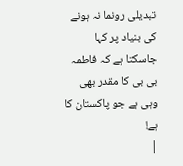تبدیلی رونما نہ ہونے کی بنیاد پر کہا
جاسکتا ہے کہ فاطمہ بی بی کا مقدر بھی وہی ہے جو پاکستان کا ہے!
|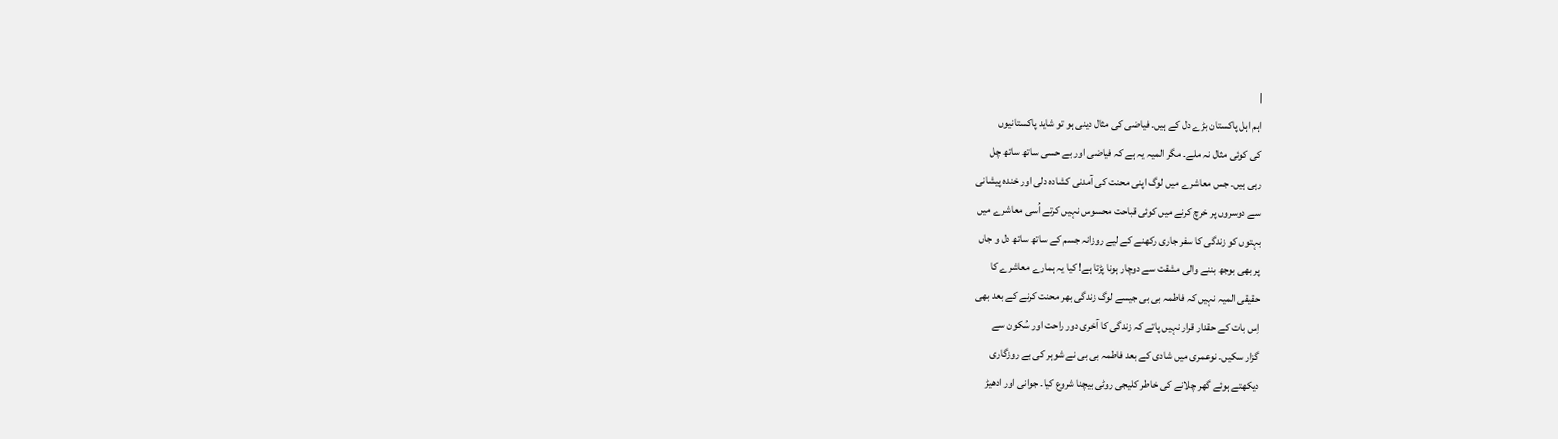|
اہم اہل پاکستان بڑے دل کے ہیں۔ فیاضی کی مثال دینی ہو تو شاید پاکستانیوں
کی کوئی مثال نہ ملے۔ مگر المیہ یہ ہے کہ فیاضی اور بے حسی ساتھ ساتھ چل
رہی ہیں۔ جس معاشرے میں لوگ اپنی محنت کی آمدنی کشادہ دلی اور خندہ پیشانی
سے دوسروں پر خرچ کرنے میں کوئی قباحت محسوس نہیں کرتے اُسی معاشرے میں
بہتوں کو زندگی کا سفر جاری رکھنے کے لیے روزانہ جسم کے ساتھ ساتھ دل و جاں
پر بھی بوجھ بننے والی مشقت سے دوچار ہونا پڑتا ہے! کیا یہ ہمارے معاشرے کا
حقیقی المیہ نہیں کہ فاطمہ بی بی جیسے لوگ زندگی بھر محنت کرنے کے بعد بھی
اِس بات کے حقدار قرار نہیں پاتے کہ زندگی کا آخری دور راحت اور سُکون سے
گزار سکیں۔ نوعمری میں شادی کے بعد فاطمہ بی بی نے شوہر کی بے روزگاری
دیکھتے ہوئے گھر چلانے کی خاطر کلیجی روٹی بیچنا شروع کیا۔ جوانی اور ادھیڑ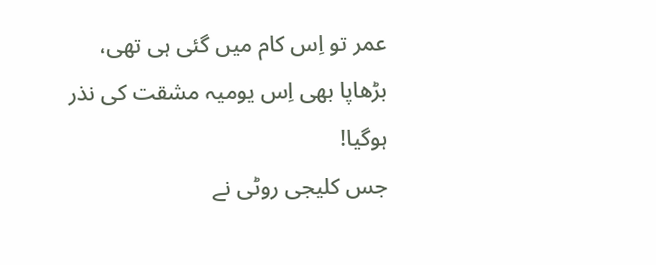عمر تو اِس کام میں گئی ہی تھی، بڑھاپا بھی اِس یومیہ مشقت کی نذر ہوگیا!
جس کلیجی روٹی نے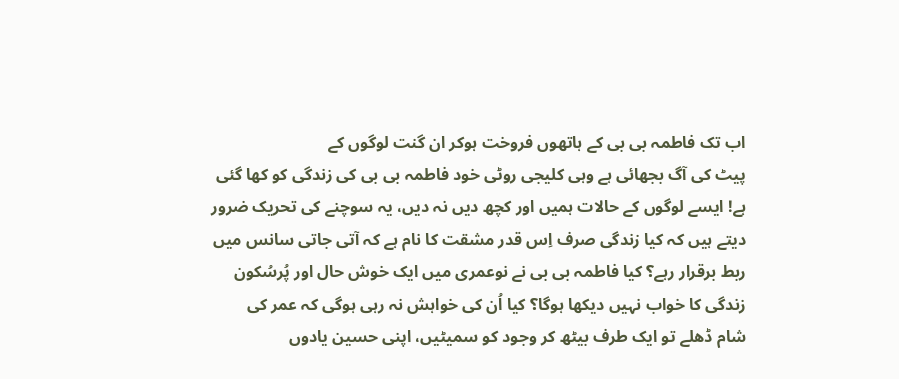اب تک فاطمہ بی بی کے ہاتھوں فروخت ہوکر ان گنت لوگوں کے
پیٹ کی آگ بجھائی ہے وہی کلیجی روٹی خود فاطمہ بی بی کی زندگی کو کھا گئی
ہے! ایسے لوگوں کے حالات ہمیں اور کچھ دیں نہ دیں، یہ سوچنے کی تحریک ضرور
دیتے ہیں کہ کیا زندگی صرف اِس قدر مشقت کا نام ہے کہ آتی جاتی سانس میں
ربط برقرار رہے؟ کیا فاطمہ بی بی نے نوعمری میں ایک خوش حال اور پُرسُکون
زندگی کا خواب نہیں دیکھا ہوگا؟ کیا اُن کی خواہش نہ رہی ہوگی کہ عمر کی
شام ڈھلے تو ایک طرف بیٹھ کر وجود کو سمیٹیں، اپنی حسین یادوں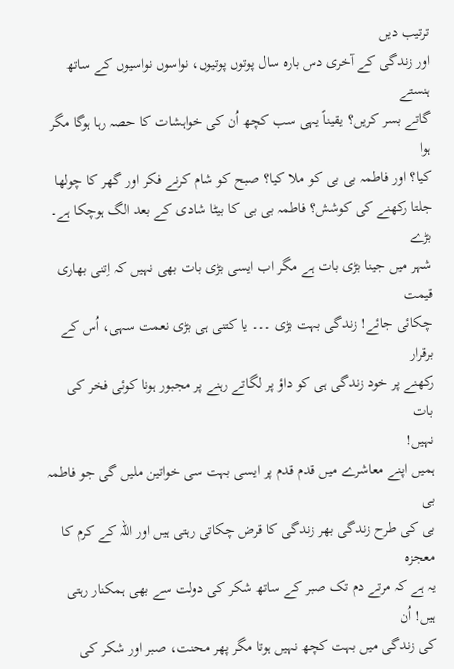ترتیب دیں
اور زندگی کے آخری دس بارہ سال پوتوں پوتیوں، نواسوں نواسیوں کے ساتھ ہنستے
گاتے بسر کریں؟ یقیناً یہی سب کچھ اُن کی خواہشات کا حصہ رہا ہوگا مگر ہوا
کیا؟ اور فاطمہ بی بی کو ملا کیا؟ صبح کو شام کرنے فکر اور گھر کا چولھا
جلتا رکھنے کی کوشش؟ فاطمہ بی بی کا بیٹا شادی کے بعد الگ ہوچکا ہے۔ بڑے
شہر میں جینا بڑی بات ہے مگر اب ایسی بڑی بات بھی نہیں کہ اِتنی بھاری قیمت
چکائی جائے! زندگی بہت بڑی ۔۔۔ یا کتنی ہی بڑی نعمت سہی، اُس کے برقرار
رکھنے پر خود زندگی ہی کو داؤ پر لگاتے رہنے پر مجبور ہونا کوئی فخر کی بات
نہیں!
ہمیں اپنے معاشرے میں قدم قدم پر ایسی بہت سی خواتین ملیں گی جو فاطمہ بی
بی کی طرح زندگی بھر زندگی کا قرض چکاتی رہتی ہیں اور اللہ کے کرم کا معجزہ
یہ ہے کہ مرتے دم تک صبر کے ساتھ شکر کی دولت سے بھی ہمکنار رہتی ہیں! اُن
کی زندگی میں بہت کچھ نہیں ہوتا مگر پھر محنت، صبر اور شکر کی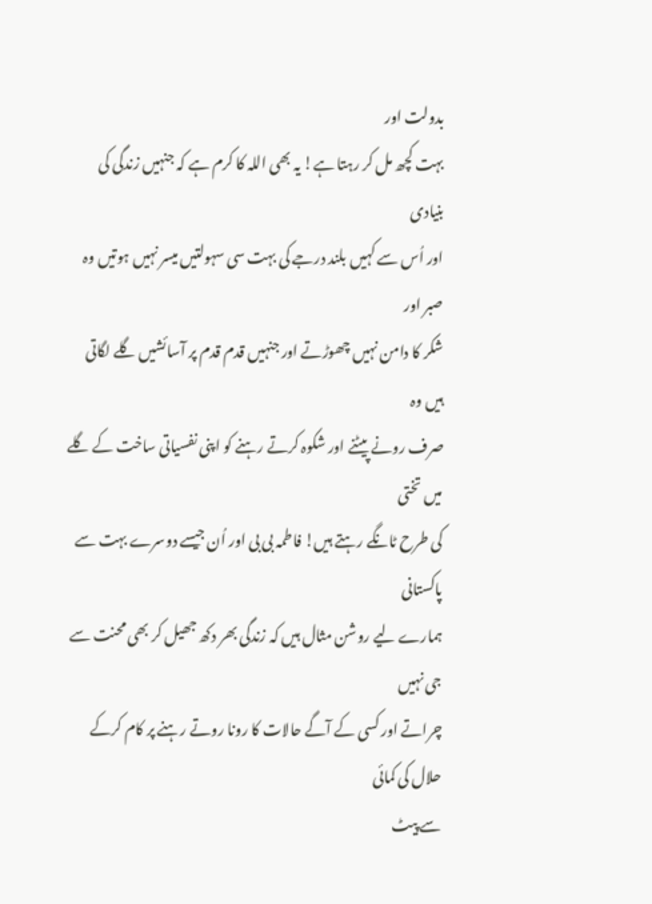بدولت اور
بہت کچھ مل کر رہتا ہے! یہ بھی اللہ کا کرم ہے کہ جنہیں زندگی کی بنیادی
اور اُس سے کہیں بلند درجے کی بہت سی سہولتیں میسر نہیں ہوتیں وہ صبر اور
شکر کا دامن نہیں چھوڑتے اور جنہیں قدم قدم پر آسائشیں گلے لگاتی ہیں وہ
صرف رونے پیٹنے اور شکوہ کرتے رہنے کو اپنی نفسیاتی ساخت کے گلے میں تختی
کی طرح ٹانگے رہتے ہیں! فاطمہ بی بی اور اُن جیسے دوسرے بہت سے پاکستانی
ہمارے لیے روشن مثال ہیں کہ زندگی بھر دکھ جھیل کر بھی محنت سے جی نہیں
چراتے اور کسی کے آگے حالات کا رونا روتے رہنے پر کام کرکے حلال کی کمائی
سے پیٹ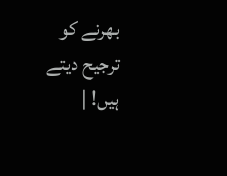بھرنے کو ترجیح دیتے ہیں! |